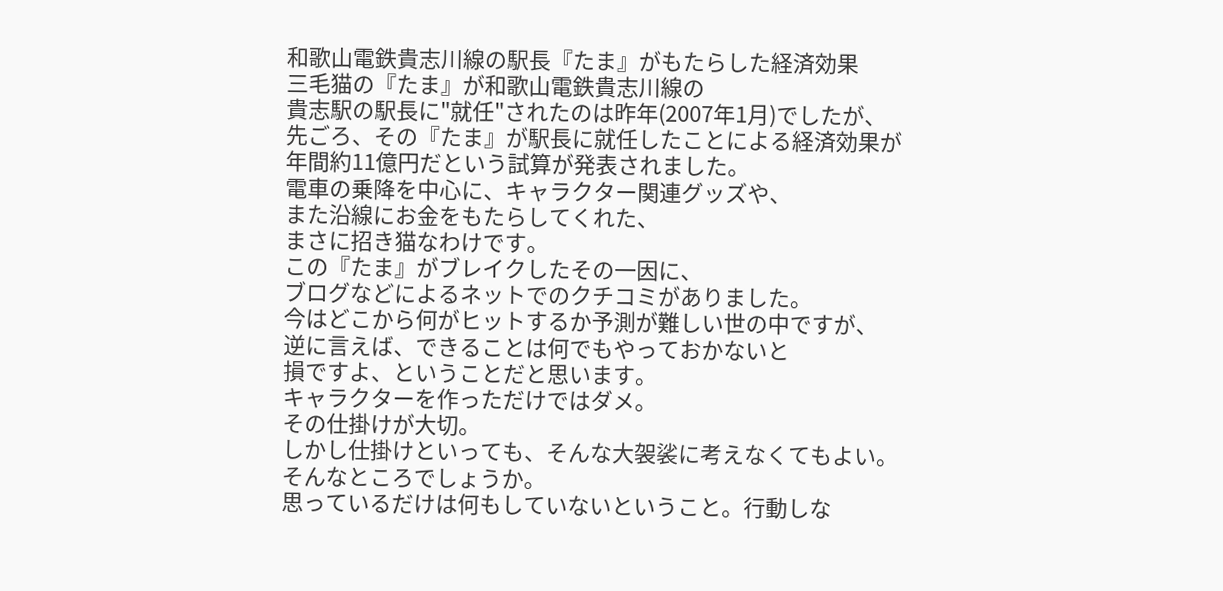和歌山電鉄貴志川線の駅長『たま』がもたらした経済効果
三毛猫の『たま』が和歌山電鉄貴志川線の
貴志駅の駅長に"就任"されたのは昨年(2007年1月)でしたが、
先ごろ、その『たま』が駅長に就任したことによる経済効果が
年間約11億円だという試算が発表されました。
電車の乗降を中心に、キャラクター関連グッズや、
また沿線にお金をもたらしてくれた、
まさに招き猫なわけです。
この『たま』がブレイクしたその一因に、
ブログなどによるネットでのクチコミがありました。
今はどこから何がヒットするか予測が難しい世の中ですが、
逆に言えば、できることは何でもやっておかないと
損ですよ、ということだと思います。
キャラクターを作っただけではダメ。
その仕掛けが大切。
しかし仕掛けといっても、そんな大袈裟に考えなくてもよい。
そんなところでしょうか。
思っているだけは何もしていないということ。行動しな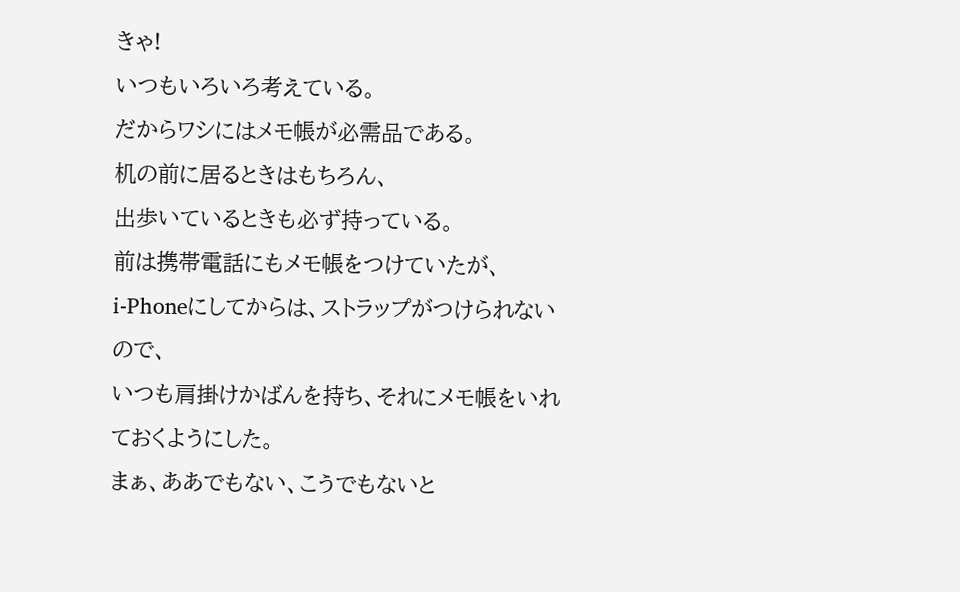きゃ!
いつもいろいろ考えている。
だからワシにはメモ帳が必需品である。
机の前に居るときはもちろん、
出歩いているときも必ず持っている。
前は携帯電話にもメモ帳をつけていたが、
i-Phoneにしてからは、ストラップがつけられないので、
いつも肩掛けかばんを持ち、それにメモ帳をいれておくようにした。
まぁ、ああでもない、こうでもないと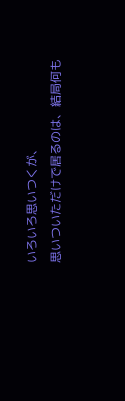いろいろ思いつくが、
思いついただけで居るのは、結局何も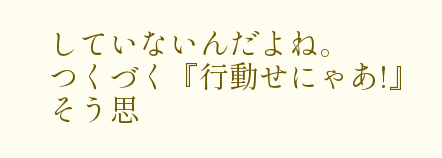していないんだよね。
つくづく『行動せにゃあ!』
そう思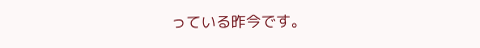っている昨今です。